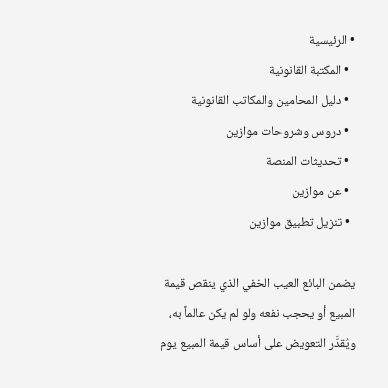• الرئيسية
  • المكتبة القانونية
  • دليل المحامين والمكاتب القانونية
  • دروس وشروحات موازين
  • تحديثات المنصة
  • عن موازين
  • تنزيل تطبيق موازين

يضمن البائع العيب الخفي الذي ينقص قيمة المبيع أو يحجب نفعه ولو لم يكن عالماً به، ويُقدَّر التعويض على أساس قيمة المبيع يوم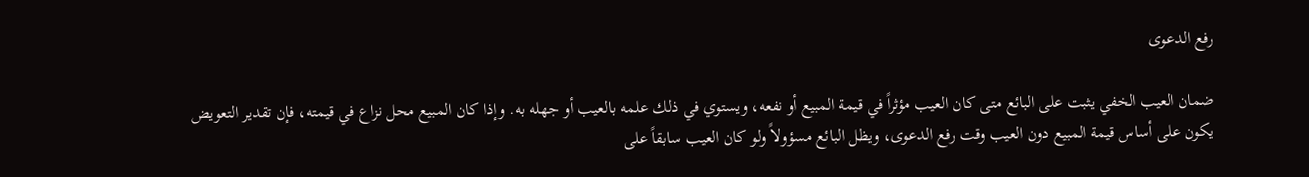رفع الدعوى

ضمان العيب الخفي يثبت على البائع متى كان العيب مؤثراً في قيمة المبيع أو نفعه، ويستوي في ذلك علمه بالعيب أو جهله به. وإذا كان المبيع محل نزاع في قيمته، فإن تقدير التعويض يكون على أساس قيمة المبيع دون العيب وقت رفع الدعوى، ويظل البائع مسؤولاً ولو كان العيب سابقاً على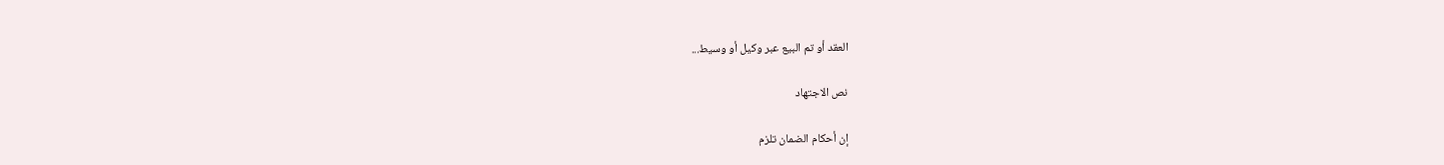العقد أو تم البيع عبر وكيل أو وسيط...

نص الاجتهاد

إن أحكام الضمان تلزم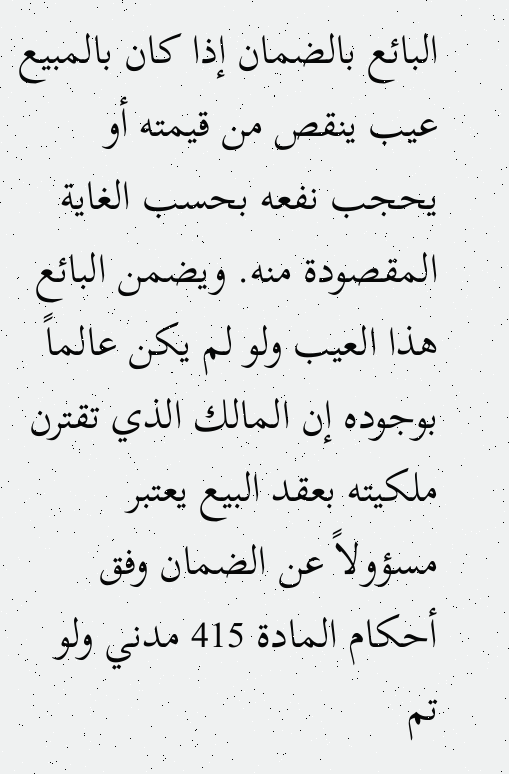البائع بالضمان إذا كان بالمبيع عيب ينقص من قيمته أو يحجب نفعه بحسب الغاية المقصودة منه. ويضمن البائع هذا العيب ولو لم يكن عالماً بوجوده إن المالك الذي تقترن ملكيته بعقد البيع يعتبر مسؤولاً عن الضمان وفق أحكام المادة 415 مدني ولو تم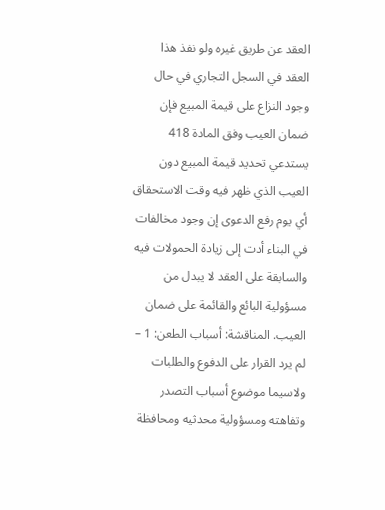العقد عن طريق غيره ولو نفذ هذا العقد في السجل التجاري في حال وجود النزاع على قيمة المبيع فإن ضمان العيب وفق المادة 418 يستدعي تحديد قيمة المبيع دون العيب الذي ظهر فيه وقت الاستحقاق أي يوم رفع الدعوى إن وجود مخالفات في البناء أدت إلى زيادة الحمولات فيه والسابقة على العقد لا يبدل من مسؤولية البائع والقائمة على ضمان العيب. المناقشة: أسباب الطعن: 1 – لم يرد القرار على الدفوع والطلبات ولاسيما موضوع أسباب التصدر وتفاهته ومسؤولية محدثيه ومحافظة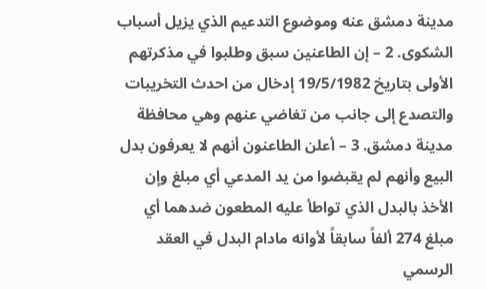مدينة دمشق عنه وموضوع التدعيم الذي يزيل أسباب الشكوى. 2 – إن الطاعنين سبق وطلبوا في مذكرتهم الأولى بتاريخ 19/5/1982 إدخال من احدث التخريبات والتصدع إلى جانب من تغاضي عنهم وهي محافظة مدينة دمشق. 3 – أعلن الطاعنون أنهم لا يعرفون بدل البيع وأنهم لم يقبضوا من يد المدعي أي مبلغ وإن الأخذ بالبدل الذي تواطأ عليه المطعون ضدهما أي مبلغ 274 ألفاً سابقاً لأوانه مادام البدل في العقد الرسمي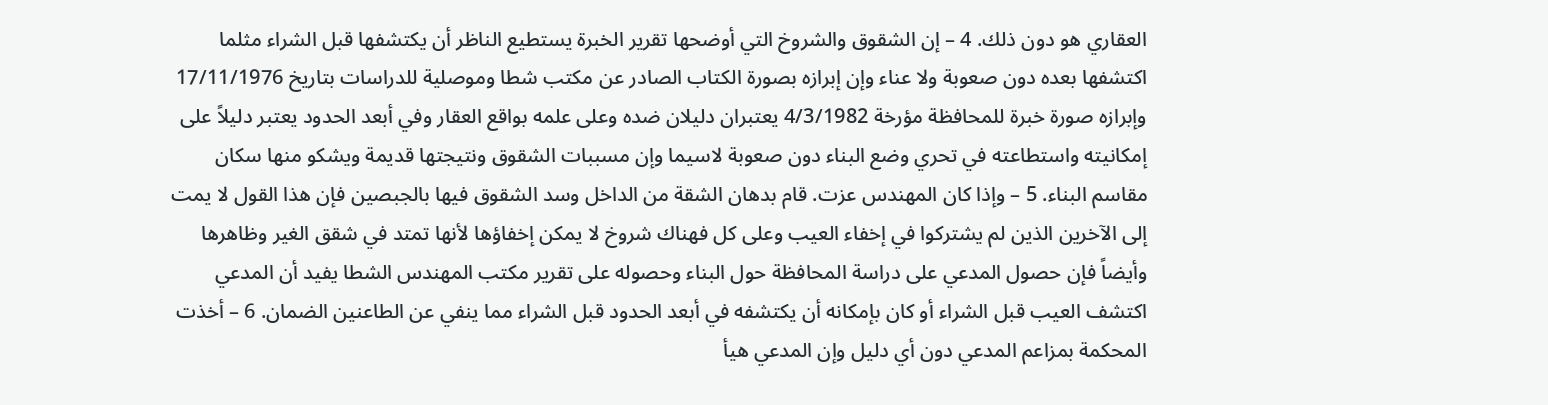العقاري هو دون ذلك. 4 – إن الشقوق والشروخ التي أوضحها تقرير الخبرة يستطيع الناظر أن يكتشفها قبل الشراء مثلما اكتشفها بعده دون صعوبة ولا عناء وإن إبرازه بصورة الكتاب الصادر عن مكتب شطا وموصلية للدراسات بتاريخ 17/11/1976 وإبرازه صورة خبرة للمحافظة مؤرخة 4/3/1982 يعتبران دليلان ضده وعلى علمه بواقع العقار وفي أبعد الحدود يعتبر دليلاً على إمكانيته واستطاعته في تحري وضع البناء دون صعوبة لاسيما وإن مسببات الشقوق ونتيجتها قديمة ويشكو منها سكان مقاسم البناء. 5 – وإذا كان المهندس عزت. قام بدهان الشقة من الداخل وسد الشقوق فيها بالجبصين فإن هذا القول لا يمت إلى الآخرين الذين لم يشتركوا في إخفاء العيب وعلى كل فهناك شروخ لا يمكن إخفاؤها لأنها تمتد في شقق الغير وظاهرها وأيضاً فإن حصول المدعي على دراسة المحافظة حول البناء وحصوله على تقرير مكتب المهندس الشطا يفيد أن المدعي اكتشف العيب قبل الشراء أو كان بإمكانه أن يكتشفه في أبعد الحدود قبل الشراء مما ينفي عن الطاعنين الضمان. 6 – أخذت المحكمة بمزاعم المدعي دون أي دليل وإن المدعي هيأ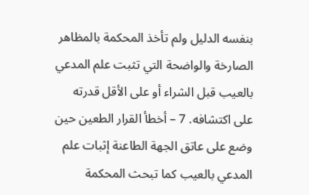بنفسه الدليل ولم تأخذ المحكمة بالمظاهر الصارخة والواضحة التي تثبت علم المدعي بالعيب قبل الشراء أو على الأقل قدرته على اكتشافه. 7 – أخطأ القرار الطعين حين وضع على عاتق الجهة الطاعنة إثبات علم المدعي بالعيب كما تبحث المحكمة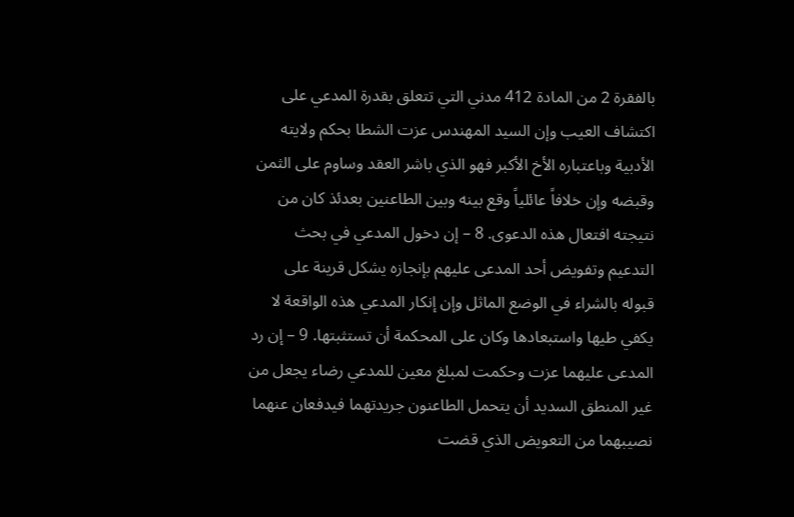بالفقرة 2 من المادة 412 مدني التي تتعلق بقدرة المدعي على اكتشاف العيب وإن السيد المهندس عزت الشطا بحكم ولايته الأدبية وباعتباره الأخ الأكبر فهو الذي باشر العقد وساوم على الثمن وقبضه وإن خلافاً عائلياً وقع بينه وبين الطاعنين بعدئذ كان من نتيجته افتعال هذه الدعوى. 8 – إن دخول المدعي في بحث التدعيم وتفويض أحد المدعى عليهم بإنجازه يشكل قرينة على قبوله بالشراء في الوضع الماثل وإن إنكار المدعي هذه الواقعة لا يكفي طيها واستبعادها وكان على المحكمة أن تستثبتها. 9 – إن رد المدعى عليهما عزت وحكمت لمبلغ معين للمدعي رضاء يجعل من غير المنطق السديد أن يتحمل الطاعنون جريدتهما فيدفعان عنهما نصيبهما من التعويض الذي قضت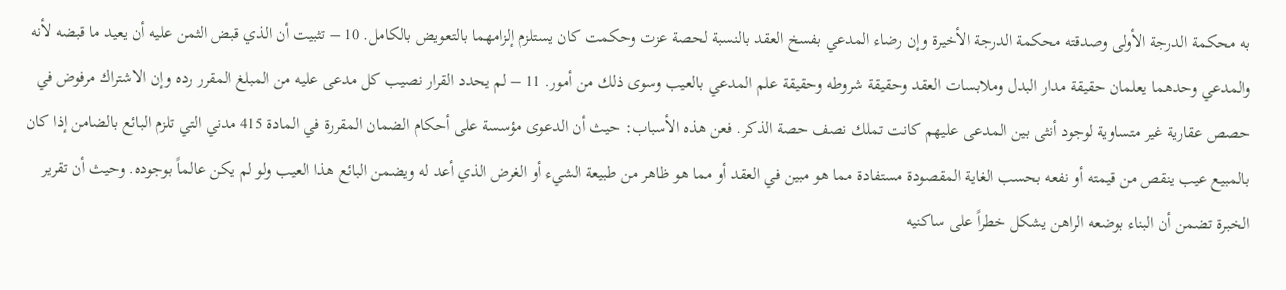به محكمة الدرجة الأولى وصدقته محكمة الدرجة الأخيرة وإن رضاء المدعي بفسخ العقد بالنسبة لحصة عزت وحكمت كان يستلزم إلزامهما بالتعويض بالكامل. 10 – تثبيت أن الذي قبض الثمن عليه أن يعيد ما قبضه لأنه والمدعي وحدهما يعلمان حقيقة مدار البدل وملابسات العقد وحقيقة شروطه وحقيقة علم المدعي بالعيب وسوى ذلك من أمور. 11 – لم يحدد القرار نصيب كل مدعى عليه من المبلغ المقرر رده وإن الاشتراك مرفوض في حصص عقارية غير متساوية لوجود أنثى بين المدعى عليهم كانت تملك نصف حصة الذكر. فعن هذه الأسباب: حيث أن الدعوى مؤسسة على أحكام الضمان المقررة في المادة 415 مدني التي تلزم البائع بالضامن إذا كان بالمبيع عيب ينقص من قيمته أو نفعه بحسب الغاية المقصودة مستفادة مما هو مبين في العقد أو مما هو ظاهر من طبيعة الشيء أو الغرض الذي أعد له ويضمن البائع هذا العيب ولو لم يكن عالماً بوجوده. وحيث أن تقرير الخبرة تضمن أن البناء بوضعه الراهن يشكل خطراً على ساكنيه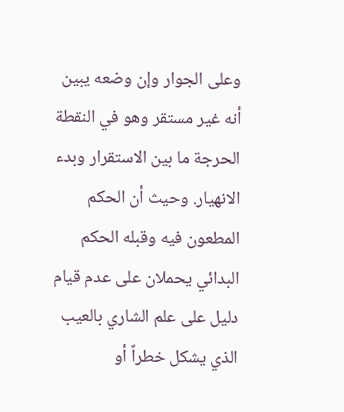وعلى الجوار وإن وضعه يبين أنه غير مستقر وهو في النقطة الحرجة ما بين الاستقرار وبدء الانهيار. وحيث أن الحكم المطعون فيه وقبله الحكم البدائي يحملان على عدم قيام دليل على علم الشاري بالعيب الذي يشكل خطراً أو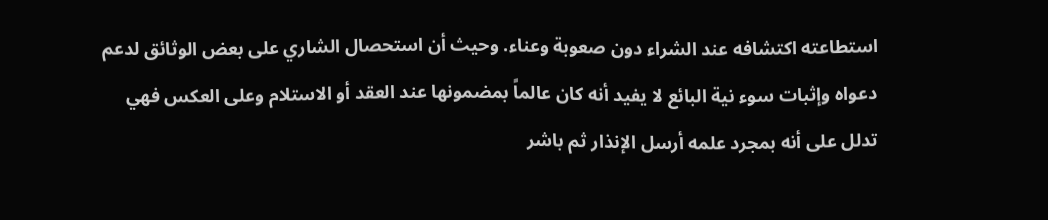استطاعته اكتشافه عند الشراء دون صعوبة وعناء. وحيث أن استحصال الشاري على بعض الوثائق لدعم دعواه وإثبات سوء نية البائع لا يفيد أنه كان عالماً بمضمونها عند العقد أو الاستلام وعلى العكس فهي تدلل على أنه بمجرد علمه أرسل الإنذار ثم باشر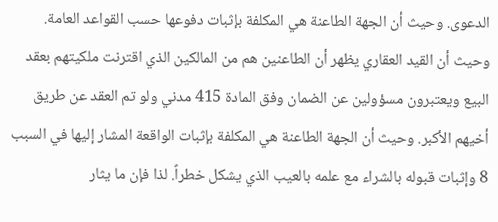الدعوى. وحيث أن الجهة الطاعنة هي المكلفة بإثبات دفوعها حسب القواعد العامة. وحيث أن القيد العقاري يظهر أن الطاعنين هم من المالكين الذي اقترنت ملكيتهم بعقد البيع ويعتبرون مسؤولين عن الضمان وفق المادة 415 مدني ولو تم العقد عن طريق أخيهم الأكبر. وحيث أن الجهة الطاعنة هي المكلفة بإثبات الواقعة المشار إليها في السبب 8 وإثبات قبوله بالشراء مع علمه بالعيب الذي يشكل خطراً. لذا فإن ما يثار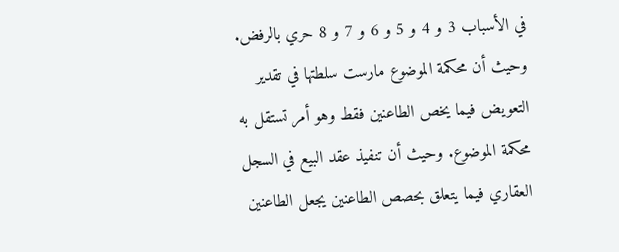في الأسباب 3 و 4 و 5 و 6 و 7 و 8 حري بالرفض. وحيث أن محكمة الموضوع مارست سلطتها في تقدير التعويض فيما يخص الطاعنين فقط وهو أمر تستقل به محكمة الموضوع. وحيث أن تنفيذ عقد البيع في السجل العقاري فيما يتعلق بحصص الطاعنين يجعل الطاعنين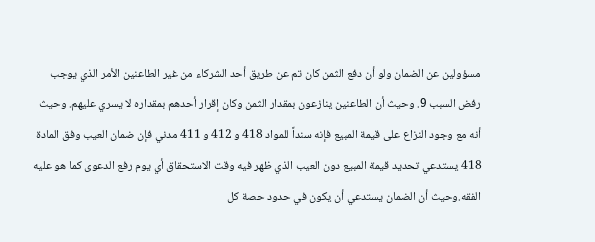مسؤولين عن الضمان ولو أن دفع الثمن كان تم عن طريق أحد الشركاء من غير الطاعنين الأمر الذي يوجب رفض السبب 9. وحيث أن الطاعنين ينازعون بمقدار الثمن وكان إقرار أحدهم بمقداره لا يسري عليهم. وحيث أنه مع وجود النزاع على قيمة المبيع فإنه سنداً للمواد 418 و 412 و 411 مدني فإن ضمان العيب وفق المادة 418 يستدعي تحديد قيمة المبيع دون العيب الذي ظهر فيه وقت الاستحقاق أي يوم رفع الدعوى كما هو عليه الفقه.وحيث أن الضمان يستدعي أن يكون في حدود حصة كل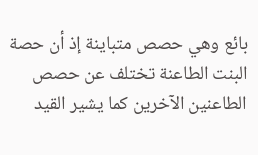بائع وهي حصص متباينة إذ أن حصة البنت الطاعنة تختلف عن حصص الطاعنين الآخرين كما يشير القيد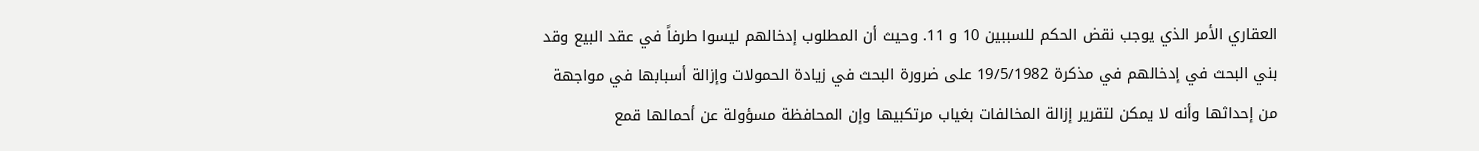العقاري الأمر الذي يوجب نقض الحكم للسببين 10 و 11. وحيث أن المطلوب إدخالهم ليسوا طرفاً في عقد البيع وقد بني البحث في إدخالهم في مذكرة 19/5/1982 على ضرورة البحث في زيادة الحمولات وإزالة أسبابها في مواجهة من إحداثها وأنه لا يمكن لتقرير إزالة المخالفات بغياب مرتكبيها وإن المحافظة مسؤولة عن أحمالها قمع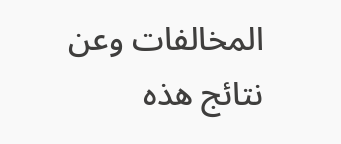المخالفات وعن نتائج هذه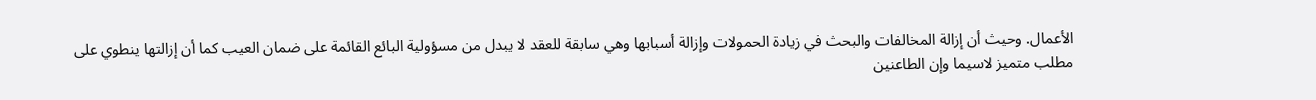الأعمال. وحيث أن إزالة المخالفات والبحث في زيادة الحمولات وإزالة أسبابها وهي سابقة للعقد لا يبدل من مسؤولية البائع القائمة على ضمان العيب كما أن إزالتها ينطوي على مطلب متميز لاسيما وإن الطاعنين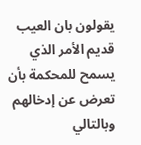يقولون بان العيب قديم الأمر الذي يسمح للمحكمة بأن تعرض عن إدخالهم وبالتالي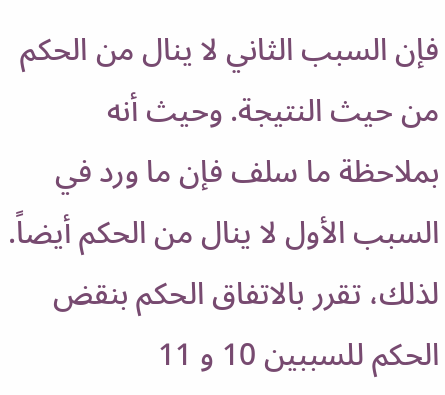فإن السبب الثاني لا ينال من الحكم من حيث النتيجة. وحيث أنه بملاحظة ما سلف فإن ما ورد في السبب الأول لا ينال من الحكم أيضاً. لذلك، تقرر بالاتفاق الحكم بنقض الحكم للسببين 10 و 11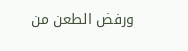ورفض الطعن من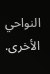النواحي الأخرى.